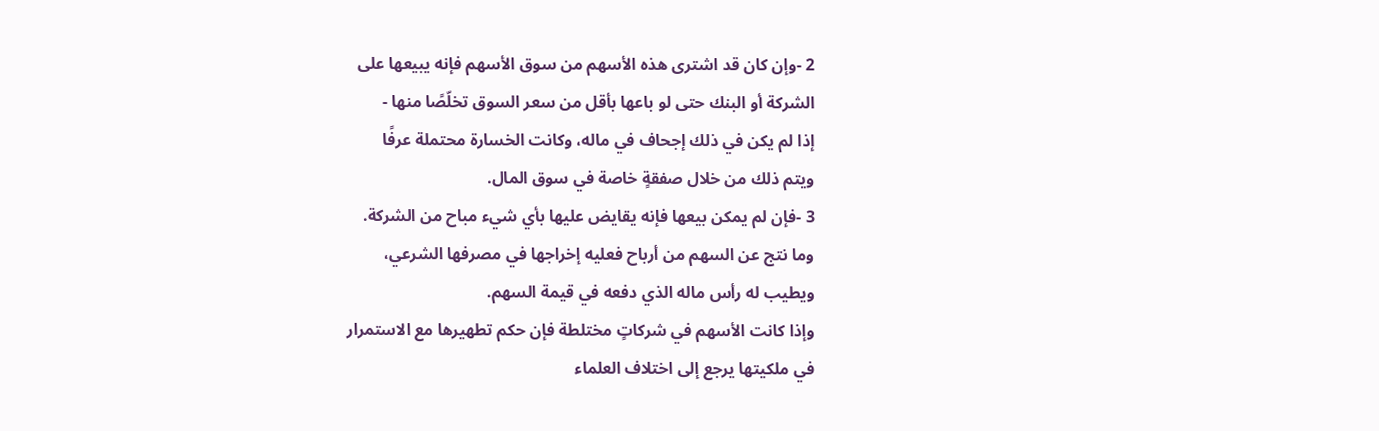2 -وإن كان قد اشترى هذه الأسهم من سوق الأسهم فإنه يبيعها على
الشركة أو البنك حتى لو باعها بأقل من سعر السوق تخلّصًا منها -
إذا لم يكن في ذلك إجحاف في ماله، وكانت الخسارة محتملة عرفًا
ويتم ذلك من خلال صفقةٍ خاصة في سوق المال.
3 -فإن لم يمكن بيعها فإنه يقايض عليها بأي شيء مباح من الشركة.
وما نتج عن السهم من أرباح فعليه إخراجها في مصرفها الشرعي،
ويطيب له رأس ماله الذي دفعه في قيمة السهم.
وإذا كانت الأسهم في شركاتٍ مختلطة فإن حكم تطهيرها مع الاستمرار
في ملكيتها يرجع إلى اختلاف العلماء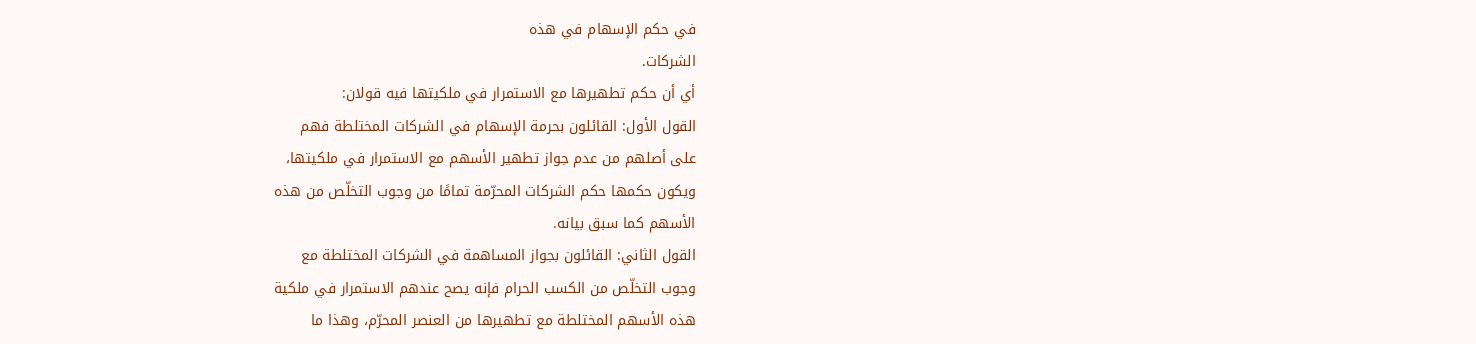في حكم الإسهام في هذه
الشركات.
أي أن حكم تطهيرها مع الاستمرار في ملكيتها فيه قولان:
القول الأول: القائلون بحرمة الإسهام في الشركات المختلطة فهم
على أصلهم من عدم جواز تطهير الأسهم مع الاستمرار في ملكيتها،
ويكون حكمها حكم الشركات المحرّمة تمامًا من وجوب التخلّص من هذه
الأسهم كما سبق بيانه.
القول الثاني: القائلون بجواز المساهمة في الشركات المختلطة مع
وجوب التخلّص من الكسب الحرام فإنه يصح عندهم الاستمرار في ملكية
هذه الأسهم المختلطة مع تطهيرها من العنصر المحرّم، وهذا ما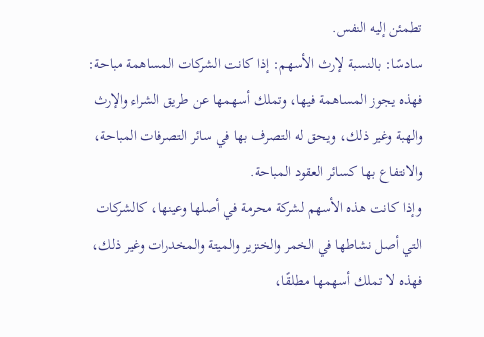تطمئن إليه النفس.
سادسًا: بالنسبة لإرث الأسهم: إذا كانت الشركات المساهمة مباحة:
فهذه يجوز المساهمة فيها، وتملك أسهمها عن طريق الشراء والإرث
والهبة وغير ذلك، ويحق له التصرف بها في سائر التصرفات المباحة،
والانتفاع بها كسائر العقود المباحة.
وإذا كانت هذه الأسهم لشركة محرمة في أصلها وعينها، كالشركات
التي أصل نشاطها في الخمر والخنزير والميتة والمخدرات وغير ذلك،
فهذه لا تملك أسهمها مطلقًا،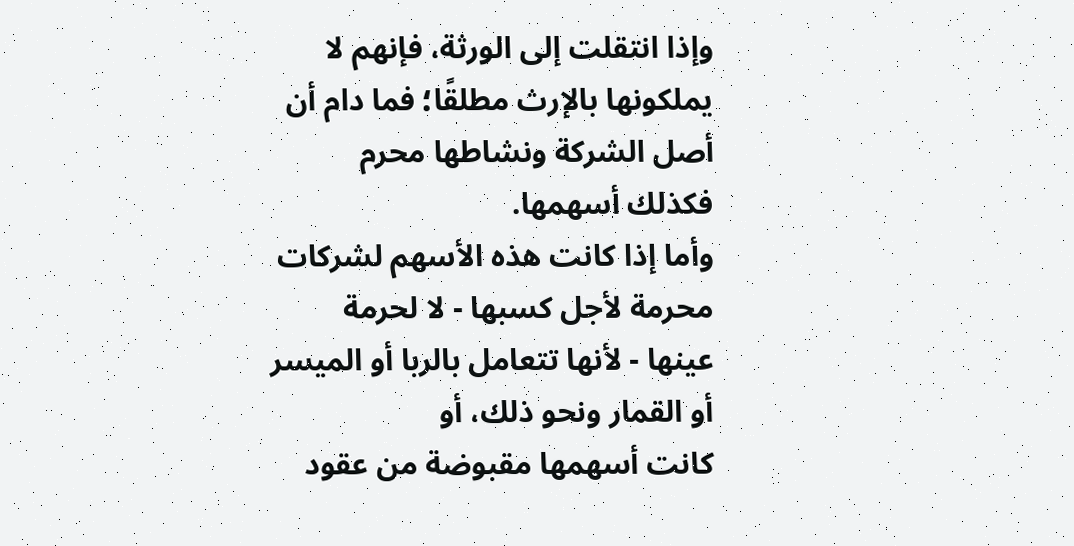وإذا انتقلت إلى الورثة، فإنهم لا
يملكونها بالإرث مطلقًا؛ فما دام أن أصل الشركة ونشاطها محرم
فكذلك أسهمها.
وأما إذا كانت هذه الأسهم لشركات محرمة لأجل كسبها - لا لحرمة
عينها - لأنها تتعامل بالربا أو الميسر أو القمار ونحو ذلك، أو
كانت أسهمها مقبوضة من عقود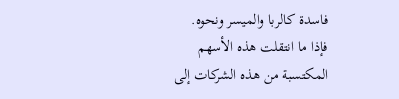فاسدة كالربا والميسر ونحوه.
فإذا ما انتقلت هذه الأسهم المكتسبة من هذه الشركات إلى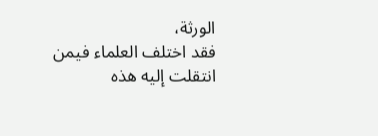الورثة،
فقد اختلف العلماء فيمن انتقلت إليه هذه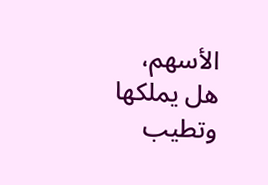الأسهم، هل يملكها وتطيب